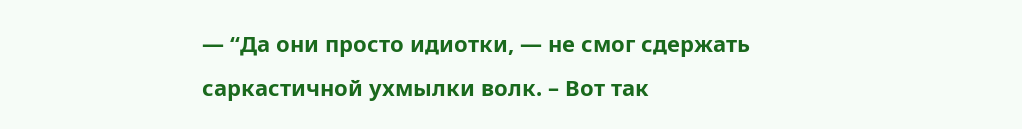— “Да они просто идиотки, — не смог сдержать саркастичной ухмылки волк. – Вот так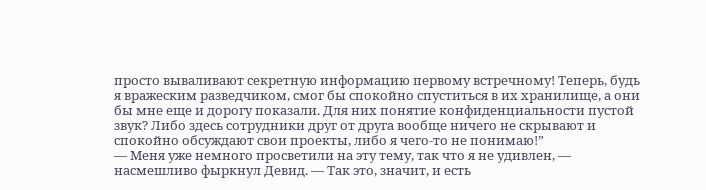просто вываливают секретную информацию первому встречному! Теперь, будь я вражеским разведчиком, смог бы спокойно спуститься в их хранилище, а они бы мне еще и дорогу показали. Для них понятие конфиденциальности пустой звук? Либо здесь сотрудники друг от друга вообще ничего не скрывают и спокойно обсуждают свои проекты, либо я чего-то не понимаю!”
— Меня уже немного просветили на эту тему, так что я не удивлен, — насмешливо фыркнул Девид. — Так это, значит, и есть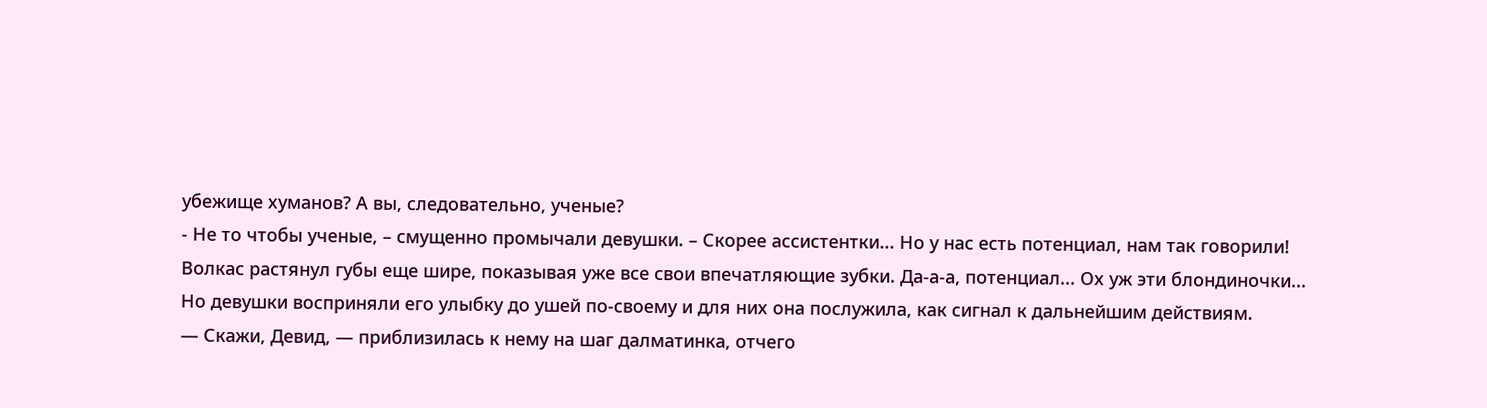убежище хуманов? А вы, следовательно, ученые?
- Не то чтобы ученые, – смущенно промычали девушки. – Скорее ассистентки... Но у нас есть потенциал, нам так говорили!
Волкас растянул губы еще шире, показывая уже все свои впечатляющие зубки. Да-а-а, потенциал... Ох уж эти блондиночки...
Но девушки восприняли его улыбку до ушей по-своему и для них она послужила, как сигнал к дальнейшим действиям.
— Скажи, Девид, — приблизилась к нему на шаг далматинка, отчего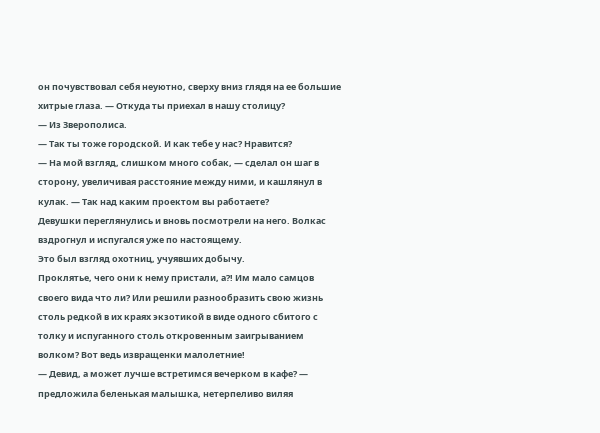он почувствовал себя неуютно, сверху вниз глядя на ее большие хитрые глаза. — Откуда ты приехал в нашу столицу?
— Из Зверополиса.
— Так ты тоже городской. И как тебе у нас? Нравится?
— На мой взгляд, слишком много собак, — сделал он шаг в сторону, увеличивая расстояние между ними, и кашлянул в кулак. — Так над каким проектом вы работаете?
Девушки переглянулись и вновь посмотрели на него. Волкас вздрогнул и испугался уже по настоящему.
Это был взгляд охотниц, учуявших добычу.
Проклятье, чего они к нему пристали, а?! Им мало самцов своего вида что ли? Или решили разнообразить свою жизнь столь редкой в их краях экзотикой в виде одного сбитого с толку и испуганного столь откровенным заигрыванием волком? Вот ведь извращенки малолетние!
— Девид, а может лучше встретимся вечерком в кафе? — предложила беленькая малышка, нетерпеливо виляя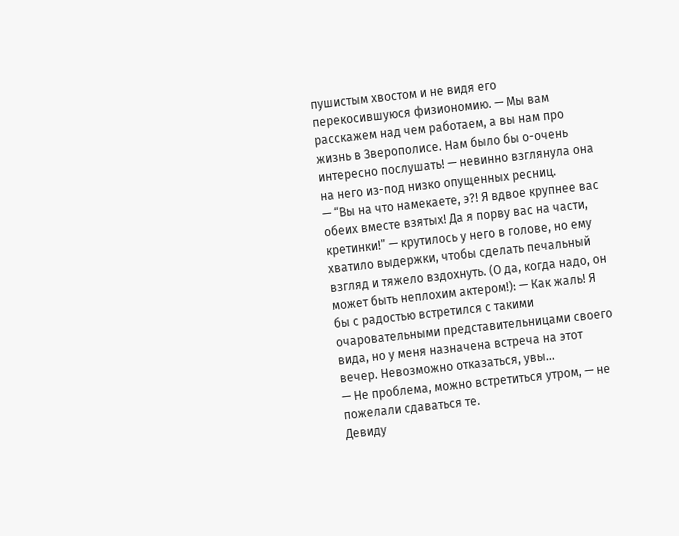пушистым хвостом и не видя его перекосившуюся физиономию. — Мы вам расскажем над чем работаем, а вы нам про жизнь в Зверополисе. Нам было бы о-очень интересно послушать! — невинно взглянула она на него из-под низко опущенных ресниц.
— “Вы на что намекаете, э?! Я вдвое крупнее вас обеих вместе взятых! Да я порву вас на части, кретинки!” — крутилось у него в голове, но ему хватило выдержки, чтобы сделать печальный взгляд и тяжело вздохнуть. (О да, когда надо, он может быть неплохим актером!): — Как жаль! Я бы с радостью встретился с такими очаровательными представительницами своего вида, но у меня назначена встреча на этот вечер. Невозможно отказаться, увы...
— Не проблема, можно встретиться утром, — не пожелали сдаваться те.
Девиду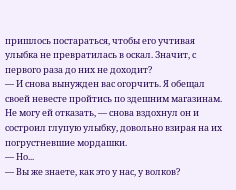пришлось постараться, чтобы его учтивая улыбка не превратилась в оскал. Значит, с первого раза до них не доходит?
— И снова вынужден вас огорчить. Я обещал своей невесте пройтись по здешним магазинам. Не могу ей отказать, — снова вздохнул он и состроил глупую улыбку, довольно взирая на их погрустневшие мордашки.
— Но...
— Вы же знаете, как это у нас, у волков?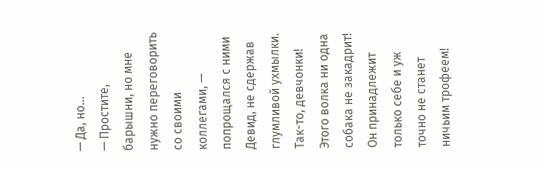— Да, но...
— Простите, барышни, но мне нужно переговорить со своими коллегами, — попрощался с ними Девид, не сдержав глумливой ухмылки.
Так-то, девчонки! Этого волка ни одна собака не закадрит! Он принадлежит только себе и уж точно не станет ничьим трофеем!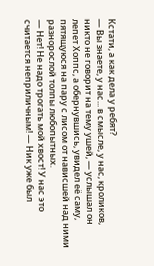Кстати, а как дела у ребят?
— Вы знаете, у нас... в смысле, у нас, кроликов, никто не говорит на тему ушей, — услышал он лепет Хоппс, а обернувшись, увидел её саму, пятящуюся на пару с лисом от нависшей над ними разнорослой толпы любопытных.
— Нет! Не надо трогать мой хвост! У нас это считается неприличным! — Ник уже был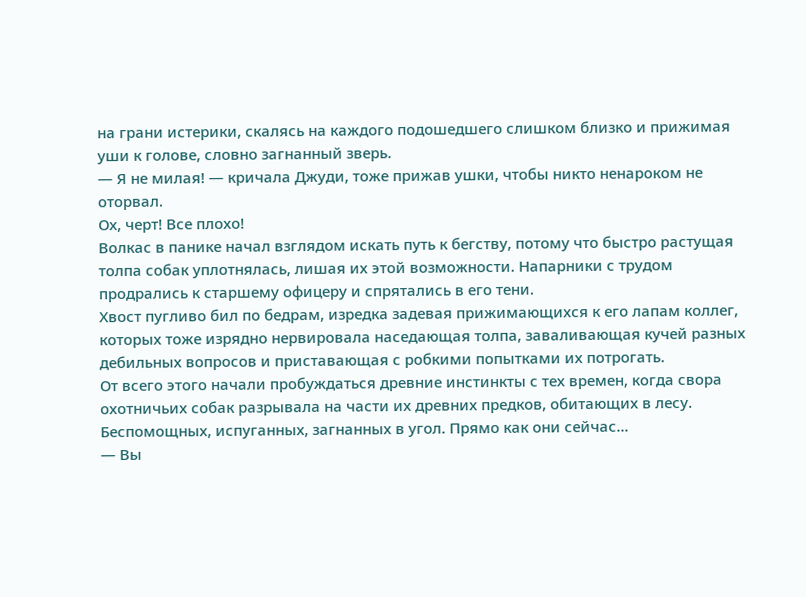на грани истерики, скалясь на каждого подошедшего слишком близко и прижимая уши к голове, словно загнанный зверь.
— Я не милая! — кричала Джуди, тоже прижав ушки, чтобы никто ненароком не оторвал.
Ох, черт! Все плохо!
Волкас в панике начал взглядом искать путь к бегству, потому что быстро растущая толпа собак уплотнялась, лишая их этой возможности. Напарники с трудом продрались к старшему офицеру и спрятались в его тени.
Хвост пугливо бил по бедрам, изредка задевая прижимающихся к его лапам коллег, которых тоже изрядно нервировала наседающая толпа, заваливающая кучей разных дебильных вопросов и приставающая с робкими попытками их потрогать.
От всего этого начали пробуждаться древние инстинкты с тех времен, когда свора охотничьих собак разрывала на части их древних предков, обитающих в лесу. Беспомощных, испуганных, загнанных в угол. Прямо как они сейчас...
— Вы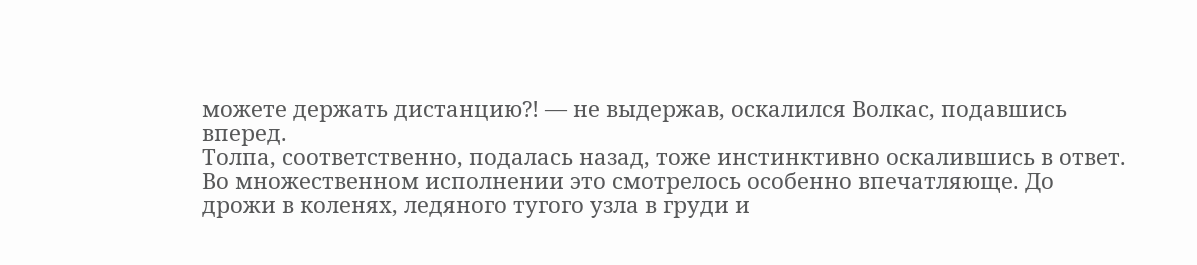можете держать дистанцию?! — не выдержав, оскалился Волкас, подавшись вперед.
Толпа, соответственно, подалась назад, тоже инстинктивно оскалившись в ответ. Во множественном исполнении это смотрелось особенно впечатляюще. До дрожи в коленях, ледяного тугого узла в груди и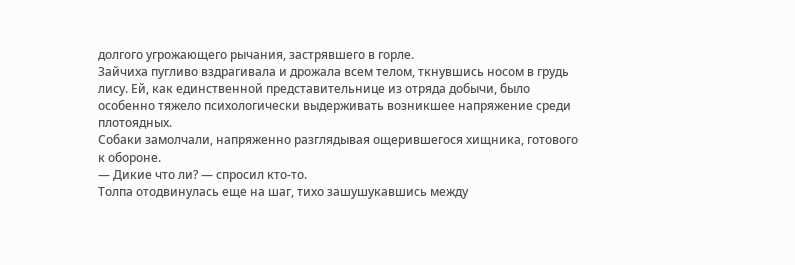долгого угрожающего рычания, застрявшего в горле.
Зайчиха пугливо вздрагивала и дрожала всем телом, ткнувшись носом в грудь лису. Ей, как единственной представительнице из отряда добычи, было особенно тяжело психологически выдерживать возникшее напряжение среди плотоядных.
Собаки замолчали, напряженно разглядывая ощерившегося хищника, готового к обороне.
— Дикие что ли? — спросил кто-то.
Толпа отодвинулась еще на шаг, тихо зашушукавшись между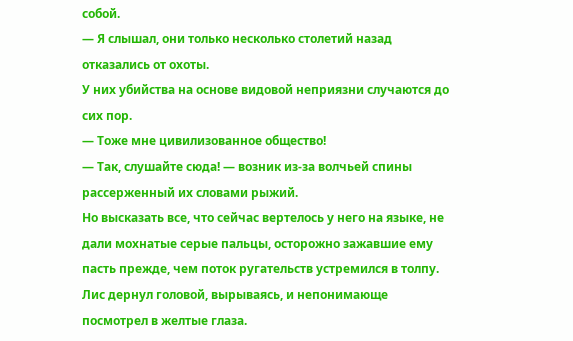собой.
— Я слышал, они только несколько столетий назад отказались от охоты.
У них убийства на основе видовой неприязни случаются до сих пор.
— Тоже мне цивилизованное общество!
— Так, слушайте сюда! — возник из-за волчьей спины рассерженный их словами рыжий.
Но высказать все, что сейчас вертелось у него на языке, не дали мохнатые серые пальцы, осторожно зажавшие ему пасть прежде, чем поток ругательств устремился в толпу. Лис дернул головой, вырываясь, и непонимающе посмотрел в желтые глаза.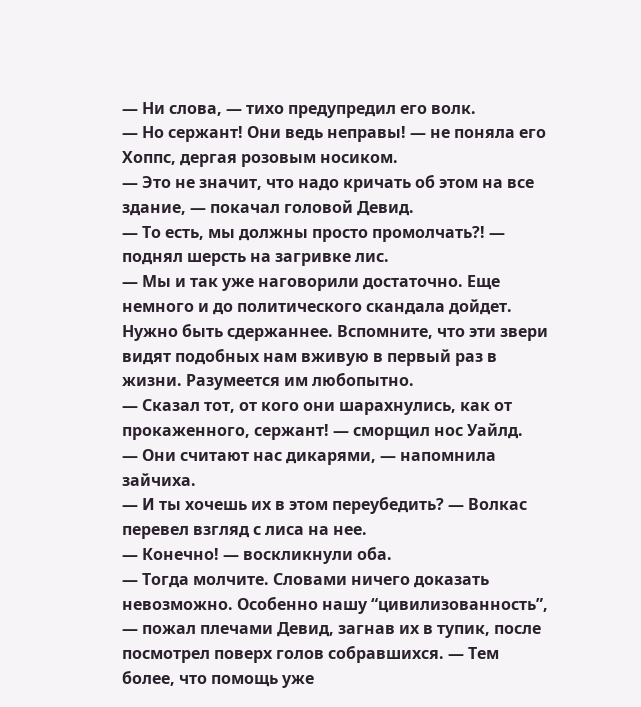— Ни слова, — тихо предупредил его волк.
— Но сержант! Они ведь неправы! — не поняла его Хоппс, дергая розовым носиком.
— Это не значит, что надо кричать об этом на все здание, — покачал головой Девид.
— То есть, мы должны просто промолчать?! — поднял шерсть на загривке лис.
— Мы и так уже наговорили достаточно. Еще немного и до политического скандала дойдет. Нужно быть сдержаннее. Вспомните, что эти звери видят подобных нам вживую в первый раз в жизни. Разумеется им любопытно.
— Сказал тот, от кого они шарахнулись, как от прокаженного, сержант! — сморщил нос Уайлд.
— Они считают нас дикарями, — напомнила зайчиха.
— И ты хочешь их в этом переубедить? — Волкас перевел взгляд с лиса на нее.
— Конечно! — воскликнули оба.
— Тогда молчите. Словами ничего доказать невозможно. Особенно нашу “цивилизованность”, — пожал плечами Девид, загнав их в тупик, после посмотрел поверх голов собравшихся. — Тем более, что помощь уже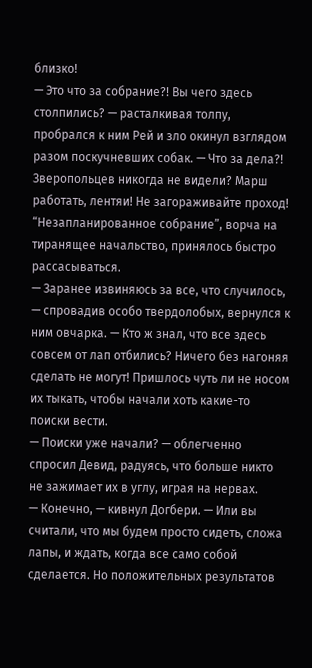близко!
— Это что за собрание?! Вы чего здесь столпились? — расталкивая толпу, пробрался к ним Рей и зло окинул взглядом разом поскучневших собак. — Что за дела?! Зверопольцев никогда не видели? Марш работать, лентяи! Не загораживайте проход!
“Незапланированное собрание”, ворча на тиранящее начальство, принялось быстро рассасываться.
— Заранее извиняюсь за все, что случилось, — спровадив особо твердолобых, вернулся к ним овчарка. — Кто ж знал, что все здесь совсем от лап отбились? Ничего без нагоняя сделать не могут! Пришлось чуть ли не носом их тыкать, чтобы начали хоть какие-то поиски вести.
— Поиски уже начали? — облегченно спросил Девид, радуясь, что больше никто не зажимает их в углу, играя на нервах.
— Конечно, — кивнул Догбери. — Или вы считали, что мы будем просто сидеть, сложа лапы, и ждать, когда все само собой сделается. Но положительных результатов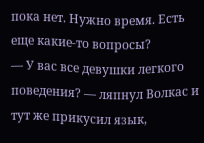пока нет. Нужно время. Есть еще какие-то вопросы?
— У вас все девушки легкого поведения? — ляпнул Волкас и тут же прикусил язык,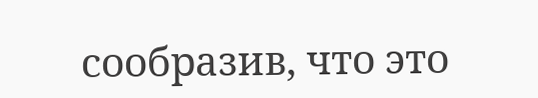сообразив, что это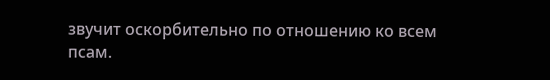звучит оскорбительно по отношению ко всем псам.